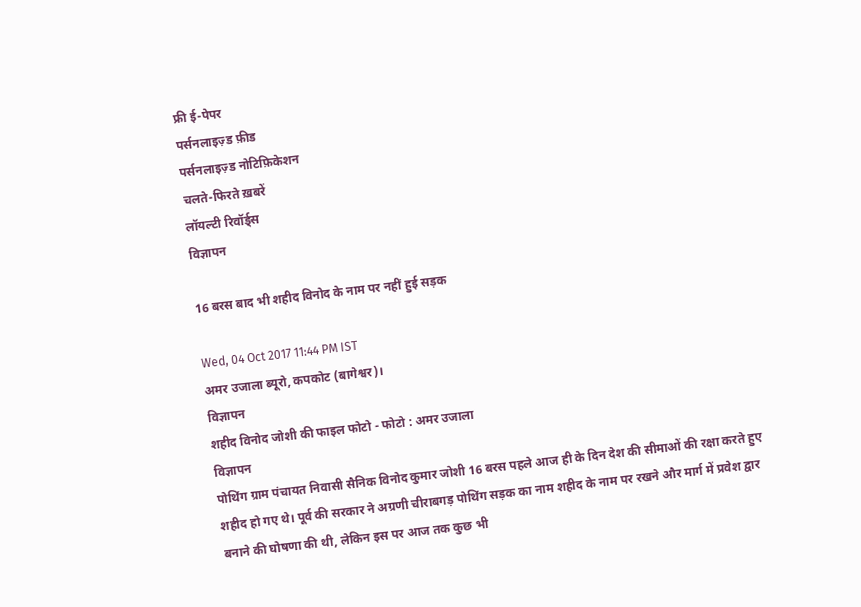फ्री ई-पेपर
पर्सनलाइज़्ड फ़ीड
पर्सनलाइज़्ड नोटिफ़िकेशन
चलते-फिरते ख़बरें
लॉयल्टी रिवॉर्ड्स
विज्ञापन

16 बरस बाद भी शहीद विनोद के नाम पर नहीं हुई सड़क

Wed, 04 Oct 2017 11:44 PM IST
अमर उजाला ब्यूरो, कपकोट (बागेश्वर)।
विज्ञापन
शहीद विनोद जोशी की फाइल फोटो - फोटो : अमर उजाला
विज्ञापन
पोथिंग ग्राम पंचायत निवासी सैनिक विनोद कुमार जोशी 16 बरस पहले आज ही के दिन देश की सीमाओं की रक्षा करते हुए शहीद हो गए थे। पूर्व की सरकार ने अग्रणी चीराबगड़ पोथिंग सड़क का नाम शहीद के नाम पर रखने और मार्ग में प्रवेश द्वार बनाने की घोषणा की थी, लेकिन इस पर आज तक कुछ भी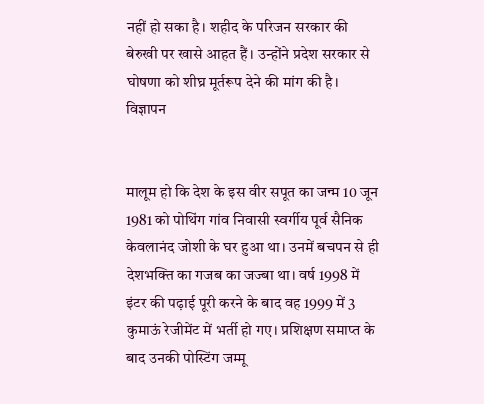नहीं हो सका है। शहीद के परिजन सरकार की बेरुखी पर खासे आहत हैं। उन्होंने प्रदेश सरकार से घोषणा को शीघ्र मूर्तरूप देने की मांग की है।
विज्ञापन


मालूम हो कि देश के इस वीर सपूत का जन्म 10 जून 1981 को पोथिंग गांव निवासी स्वर्गीय पूर्व सैनिक केवलानंद जोशी के घर हुआ था। उनमें बचपन से ही देशभक्ति का गजब का जज्बा था। वर्ष 1998 में इंटर की पढ़ाई पूरी करने के बाद वह 1999 में 3 कुमाऊं रेजीमेंट में भर्ती हो गए। प्रशिक्षण समाप्त के बाद उनकी पोस्टिंग जम्मू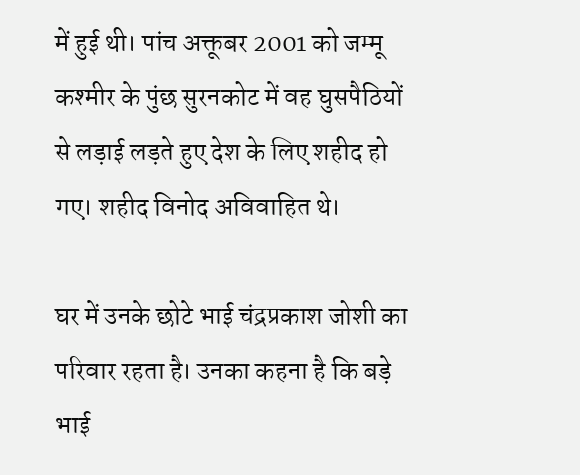में हुई थी। पांच अक्तूबर 2001 को जम्मू कश्मीर के पुंछ सुरनकोट में वह घुसपैठियों से लड़ाई लड़ते हुए देश के लिए शहीद हो गए। शहीद विनोद अविवाहित थे।

घर में उनके छोटे भाई चंद्रप्रकाश जोशी का परिवार रहता है। उनका कहना है कि बड़े भाई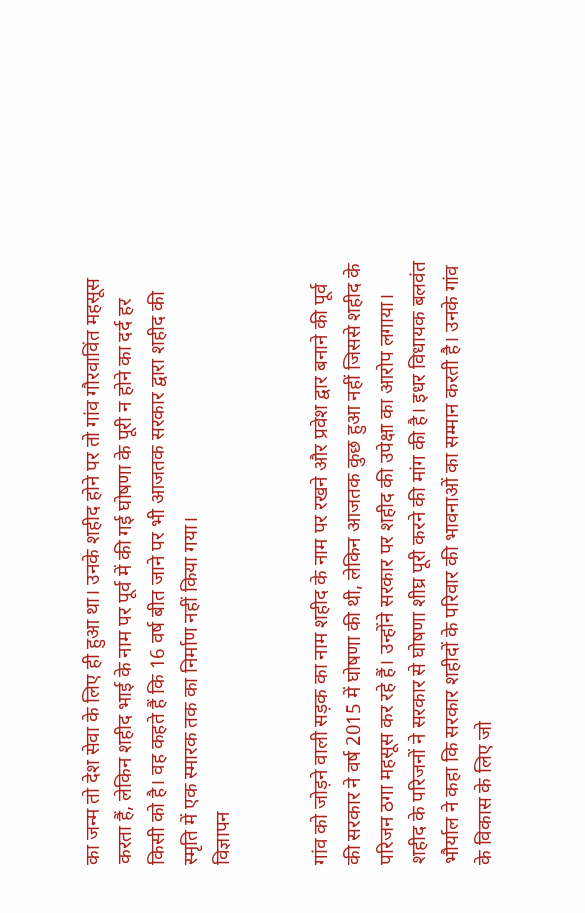का जन्म तो देश सेवा के लिए ही हुआ था। उनके शहीद होने पर तो गांव गौरवाविंत महसूस करता हैं, लेकिन शहीद भाई के नाम पर पूर्व में की गई घोषणा के पूरी न होने का दर्द हर किसी को है। वह कहते हैं कि 16 वर्ष बीत जाने पर भी आजतक सरकार द्वारा शहीद की स्मृति में एक स्मारक तक का निर्माण नहीं किया गया।
विज्ञापन


गांव को जोड़ने वाली सड़क का नाम शहीद के नाम पर रखने और प्रवेश द्वार बनाने की पूर्व की सरकार ने वर्ष 2015 में घोषणा की थी, लेकिन आजतक कुछ हुआ नहीं जिससे शहीद के परिजन ठगा महसूस कर रहे हैं। उन्होंने सरकार पर शहीद की उपेक्षा का आरोप लगाया। शहीद के परिजनों ने सरकार से घोषणा शीघ्र पूरी करने की मांग की है। इधर विधायक बलवंत भौर्याल ने कहा कि सरकार शहीदों के परिवार की भावनाओं का सम्मान करती है। उनके गांव के विकास के लिए जो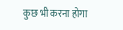कुछ भी करना होगा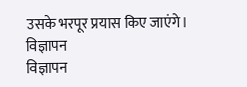उसके भरपूर प्रयास किए जाएंगे।
विज्ञापन
विज्ञापन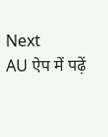Next
AU ऐप में पढ़ें